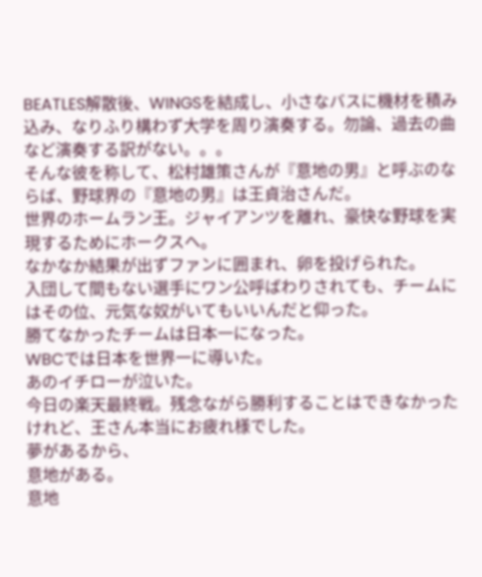BEATLES解散後、WINGSを結成し、小さなバスに機材を積み込み、なりふり構わず大学を周り演奏する。勿論、過去の曲など演奏する訳がない。。。
そんな彼を称して、松村雄策さんが『意地の男』と呼ぶのならば、野球界の『意地の男』は王貞治さんだ。
世界のホームラン王。ジャイアンツを離れ、豪快な野球を実現するためにホークスへ。
なかなか結果が出ずファンに囲まれ、卵を投げられた。
入団して間もない選手にワン公呼ばわりされても、チームにはその位、元気な奴がいてもいいんだと仰った。
勝てなかったチームは日本一になった。
WBCでは日本を世界一に導いた。
あのイチローが泣いた。
今日の楽天最終戦。残念ながら勝利することはできなかったけれど、王さん本当にお疲れ様でした。
夢があるから、
意地がある。
意地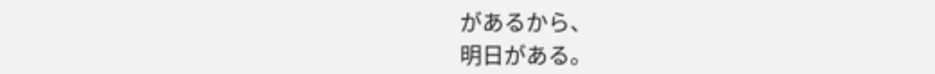があるから、
明日がある。